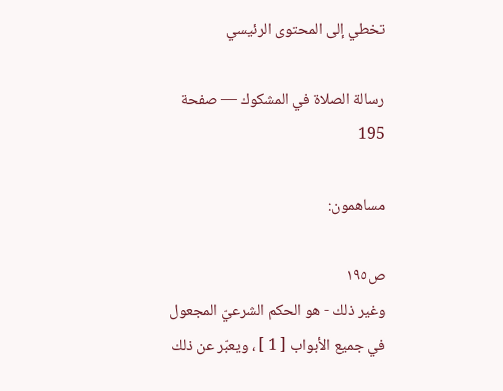تخطي إلى المحتوى الرئيسي

رسالة الصلاة في المشكوك — صفحة 195

مساهمون:

ص١٩٥
وغير ذلك - هو الحكم الشرعيّ المجعول في جميع الأبواب [ 1 ] ، ويعبّر عن ذلك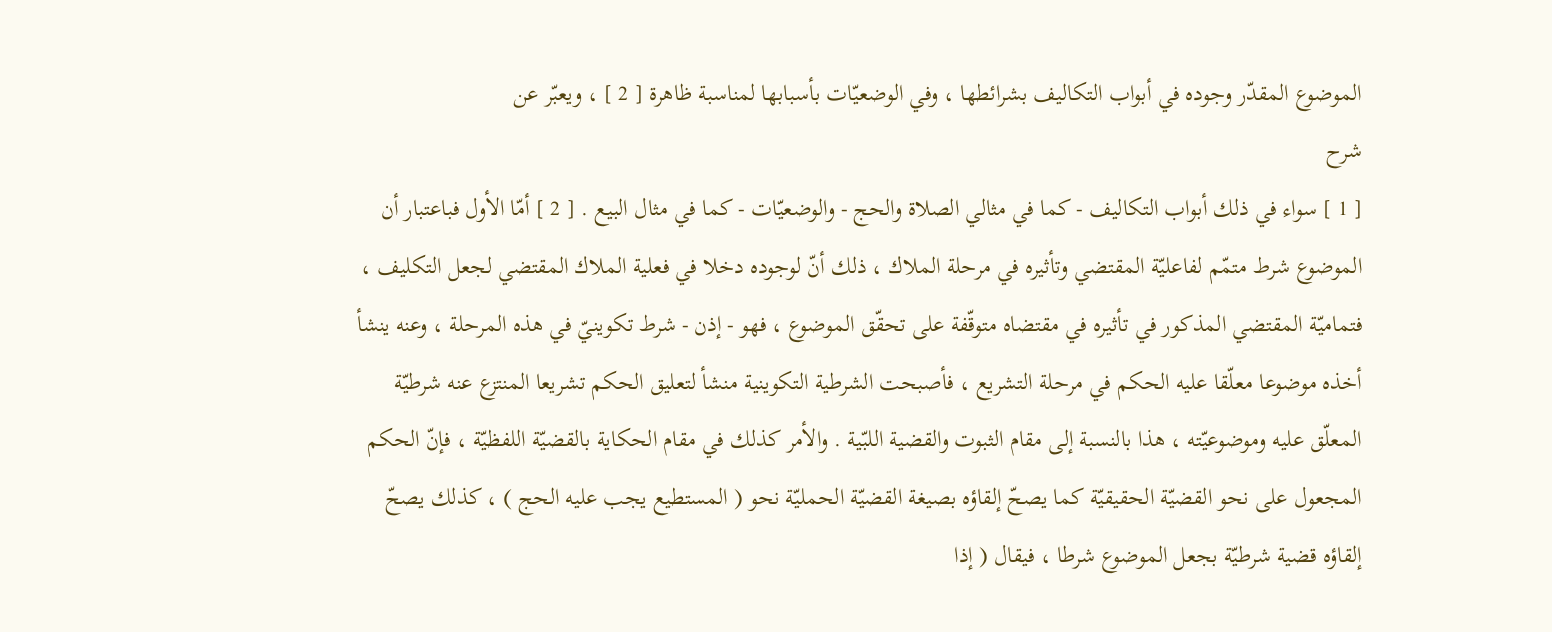الموضوع المقدّر وجوده في أبواب التكاليف بشرائطها ، وفي الوضعيّات بأسبابها لمناسبة ظاهرة [ 2 ] ، ويعبّر عن
شرح
[ 1 ] سواء في ذلك أبواب التكاليف - كما في مثالي الصلاة والحج - والوضعيّات - كما في مثال البيع . [ 2 ] أمّا الأول فباعتبار أن الموضوع شرط متمّم لفاعليّة المقتضي وتأثيره في مرحلة الملاك ، ذلك أنّ لوجوده دخلا في فعلية الملاك المقتضي لجعل التكليف ، فتماميّة المقتضي المذكور في تأثيره في مقتضاه متوقّفة على تحقّق الموضوع ، فهو - إذن - شرط تكوينيّ في هذه المرحلة ، وعنه ينشأ أخذه موضوعا معلّقا عليه الحكم في مرحلة التشريع ، فأصبحت الشرطية التكوينية منشأ لتعليق الحكم تشريعا المنتزع عنه شرطيّة المعلّق عليه وموضوعيّته ، هذا بالنسبة إلى مقام الثبوت والقضية اللبّية . والأمر كذلك في مقام الحكاية بالقضيّة اللفظيّة ، فإنّ الحكم المجعول على نحو القضيّة الحقيقيّة كما يصحّ إلقاؤه بصيغة القضيّة الحمليّة نحو ( المستطيع يجب عليه الحج ) ، كذلك يصحّ إلقاؤه قضية شرطيّة بجعل الموضوع شرطا ، فيقال ( إذا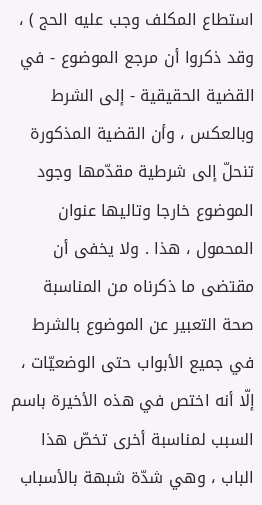استطاع المكلف وجب عليه الحج ) ، وقد ذكروا أن مرجع الموضوع - في القضية الحقيقية - إلى الشرط وبالعكس ، وأن القضية المذكورة تنحلّ إلى شرطية مقدّمها وجود الموضوع خارجا وتاليها عنوان المحمول ، هذا . ولا يخفى أن مقتضى ما ذكرناه من المناسبة صحة التعبير عن الموضوع بالشرط في جميع الأبواب حتى الوضعيّات ، إلّا أنه اختص في هذه الأخيرة باسم السبب لمناسبة أخرى تخصّ هذا الباب ، وهي شدّة شبهة بالأسباب